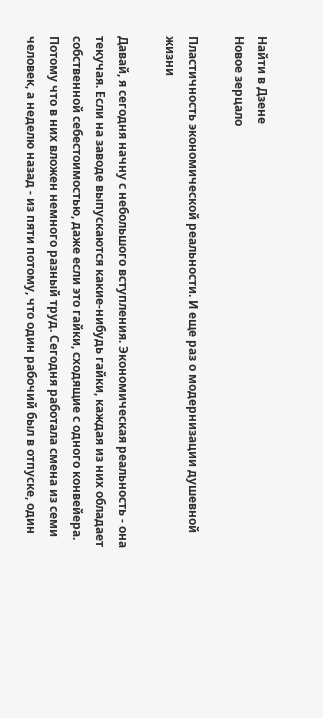Найти в Дзене
Новое зерцало

Пластичность экономической реальности. И еще раз о модернизации душевной жизни

Давай, я сегодня начну с небольшого вступления. Экономическая реальность - она текучая. Если на заводе выпускаются какие-нибудь гайки, каждая из них обладает собственной себестоимостью, даже если это гайки, сходящие с одного конвейера. Потому что в них вложен немного разный труд. Сегодня работала смена из семи человек, а неделю назад - из пяти потому, что один рабочий был в отпуске, один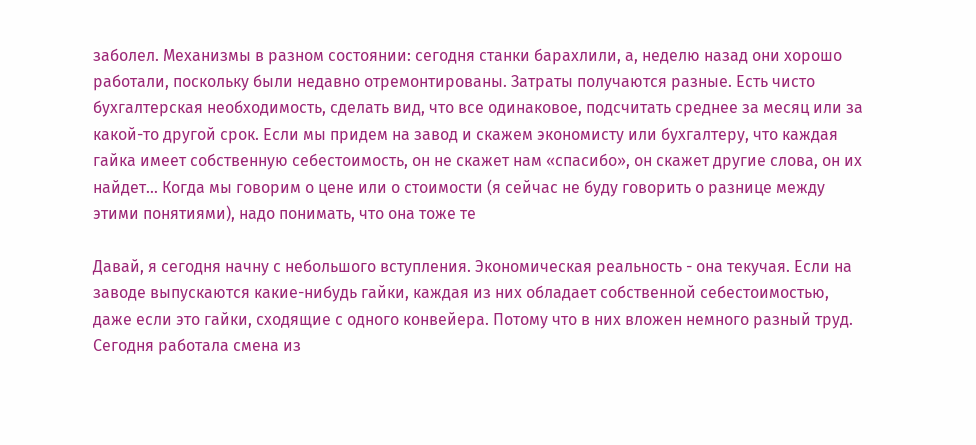заболел. Механизмы в разном состоянии: сегодня станки барахлили, а, неделю назад они хорошо работали, поскольку были недавно отремонтированы. Затраты получаются разные. Есть чисто бухгалтерская необходимость, сделать вид, что все одинаковое, подсчитать среднее за месяц или за какой-то другой срок. Если мы придем на завод и скажем экономисту или бухгалтеру, что каждая гайка имеет собственную себестоимость, он не скажет нам «спасибо», он скажет другие слова, он их найдет… Когда мы говорим о цене или о стоимости (я сейчас не буду говорить о разнице между этими понятиями), надо понимать, что она тоже те

Давай, я сегодня начну с небольшого вступления. Экономическая реальность - она текучая. Если на заводе выпускаются какие-нибудь гайки, каждая из них обладает собственной себестоимостью, даже если это гайки, сходящие с одного конвейера. Потому что в них вложен немного разный труд. Сегодня работала смена из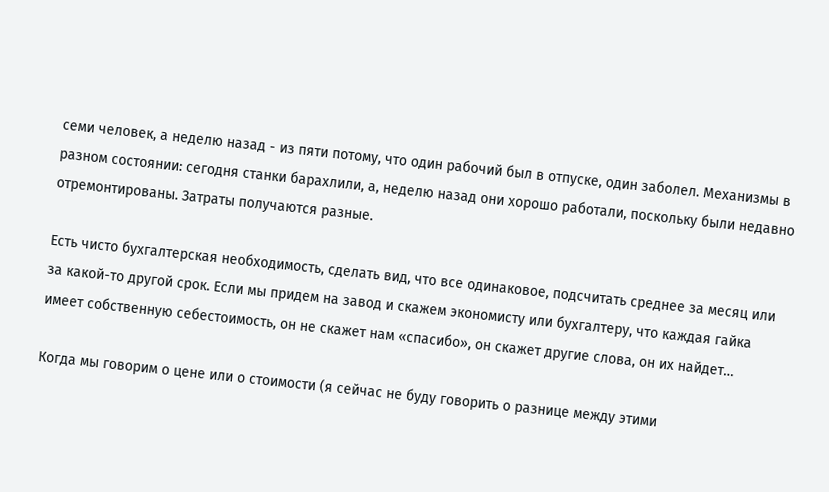семи человек, а неделю назад - из пяти потому, что один рабочий был в отпуске, один заболел. Механизмы в разном состоянии: сегодня станки барахлили, а, неделю назад они хорошо работали, поскольку были недавно отремонтированы. Затраты получаются разные.

Есть чисто бухгалтерская необходимость, сделать вид, что все одинаковое, подсчитать среднее за месяц или за какой-то другой срок. Если мы придем на завод и скажем экономисту или бухгалтеру, что каждая гайка имеет собственную себестоимость, он не скажет нам «спасибо», он скажет другие слова, он их найдет…

Когда мы говорим о цене или о стоимости (я сейчас не буду говорить о разнице между этими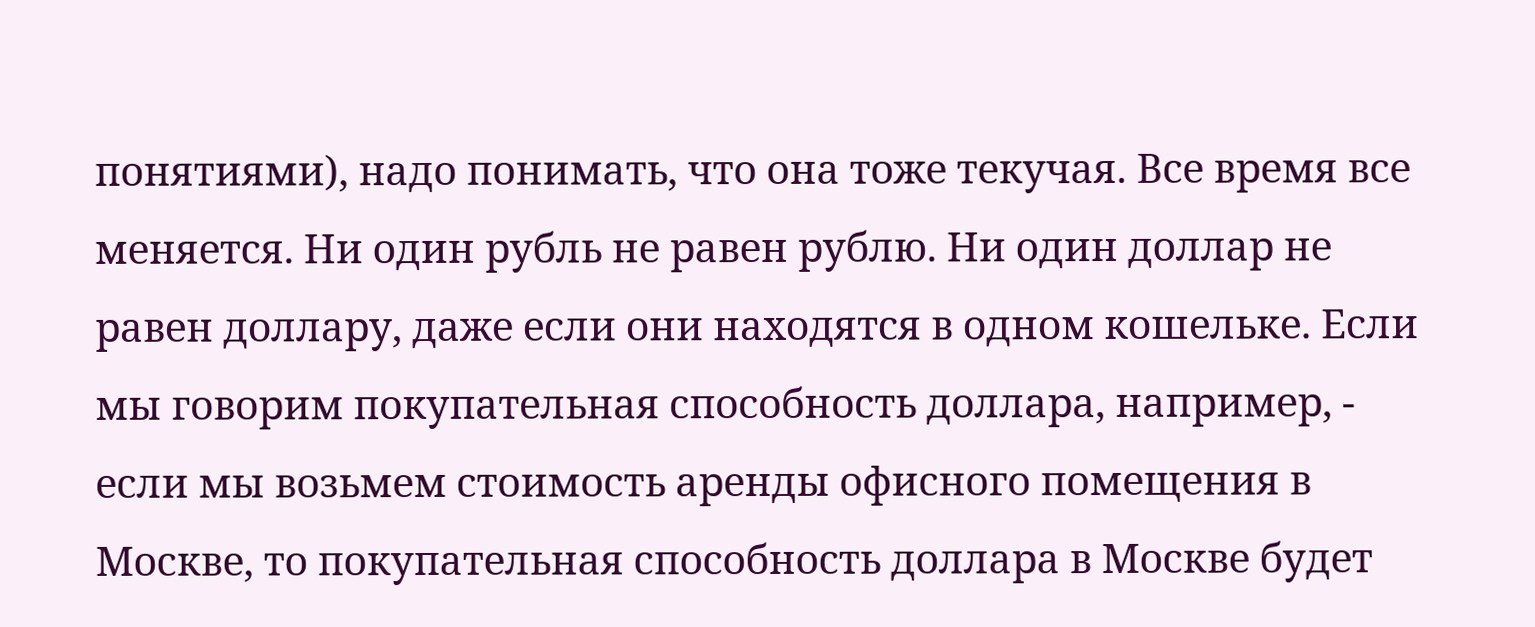понятиями), надо понимать, что она тоже текучая. Все время все меняется. Ни один рубль не равен рублю. Ни один доллар не равен доллару, даже если они находятся в одном кошельке. Если мы говорим покупательная способность доллара, например, - если мы возьмем стоимость аренды офисного помещения в Москве, то покупательная способность доллара в Москве будет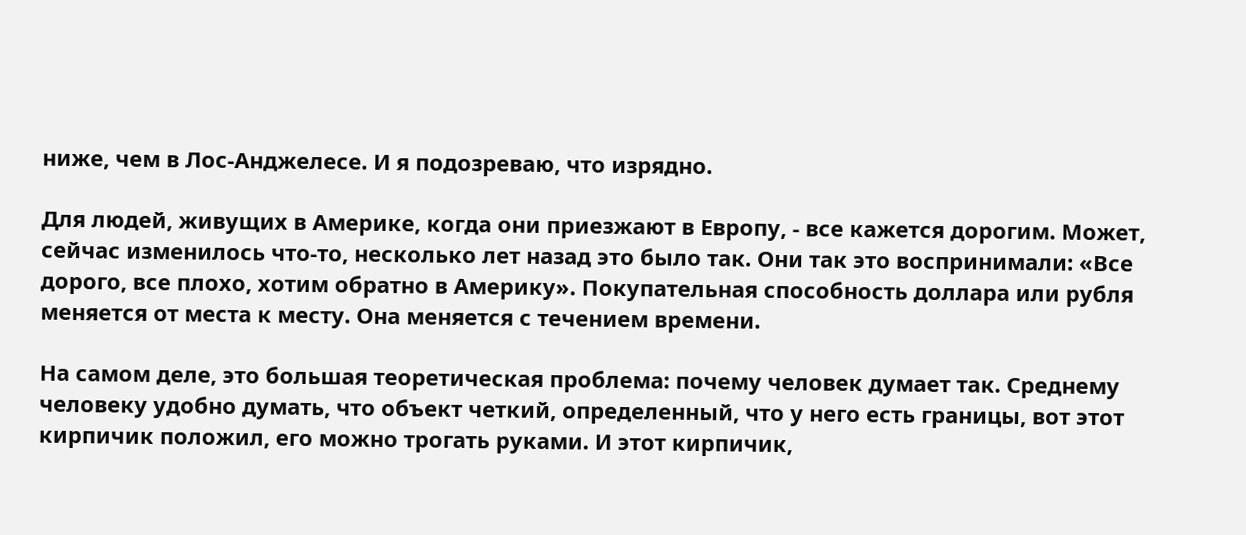ниже, чем в Лос-Анджелесе. И я подозреваю, что изрядно.

Для людей, живущих в Америке, когда они приезжают в Европу, - все кажется дорогим. Может, сейчас изменилось что-то, несколько лет назад это было так. Они так это воспринимали: «Все дорого, все плохо, хотим обратно в Америку». Покупательная способность доллара или рубля меняется от места к месту. Она меняется с течением времени.

На самом деле, это большая теоретическая проблема: почему человек думает так. Среднему человеку удобно думать, что объект четкий, определенный, что у него есть границы, вот этот кирпичик положил, его можно трогать руками. И этот кирпичик,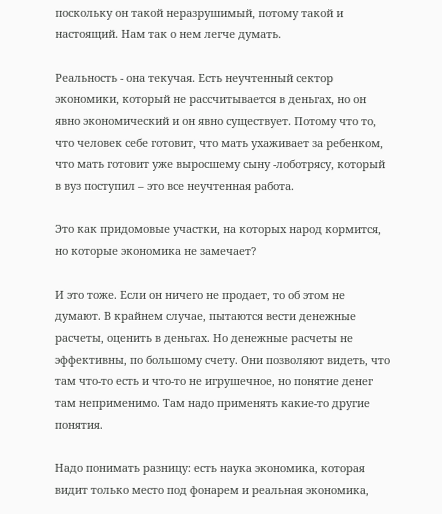поскольку он такой неразрушимый, потому такой и настоящий. Нам так о нем легче думать.

Реальность - она текучая. Есть неучтенный сектор экономики, который не рассчитывается в деньгах, но он явно экономический и он явно существует. Потому что то, что человек себе готовит, что мать ухаживает за ребенком, что мать готовит уже выросшему сыну -лоботрясу, который в вуз поступил – это все неучтенная работа.

Это как придомовые участки, на которых народ кормится, но которые экономика не замечает?

И это тоже. Если он ничего не продает, то об этом не думают. В крайнем случае, пытаются вести денежные расчеты, оценить в деньгах. Но денежные расчеты не эффективны, по большому счету. Они позволяют видеть, что там что-то есть и что-то не игрушечное, но понятие денег там неприменимо. Там надо применять какие-то другие понятия.

Надо понимать разницу: есть наука экономика, которая видит только место под фонарем и реальная экономика,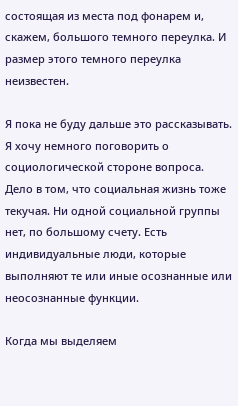состоящая из места под фонарем и, скажем, большого темного переулка. И размер этого темного переулка неизвестен.

Я пока не буду дальше это рассказывать. Я хочу немного поговорить о социологической стороне вопроса. Дело в том, что социальная жизнь тоже текучая. Ни одной социальной группы нет, по большому счету. Есть индивидуальные люди, которые выполняют те или иные осознанные или неосознанные функции.

Когда мы выделяем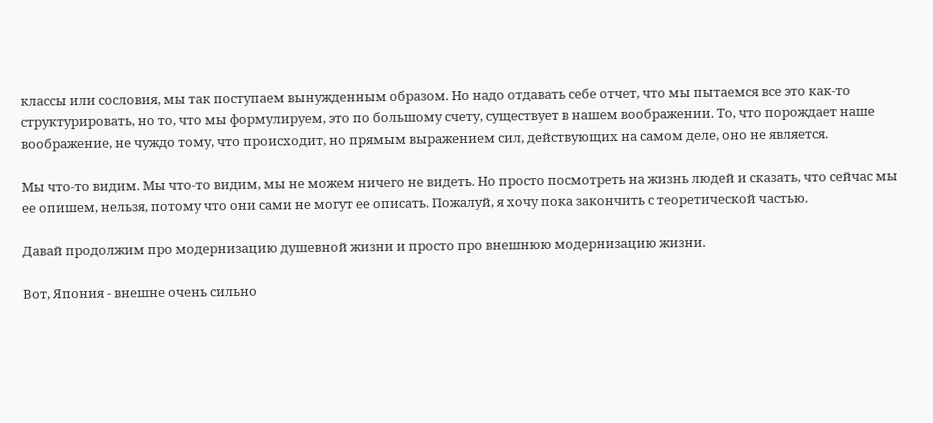классы или сословия, мы так поступаем вынужденным образом. Но надо отдавать себе отчет, что мы пытаемся все это как-то структурировать, но то, что мы формулируем, это по большому счету, существует в нашем воображении. То, что порождает наше воображение, не чуждо тому, что происходит, но прямым выражением сил, действующих на самом деле, оно не является.

Мы что-то видим. Мы что-то видим, мы не можем ничего не видеть. Но просто посмотреть на жизнь людей и сказать, что сейчас мы ее опишем, нельзя, потому что они сами не могут ее описать. Пожалуй, я хочу пока закончить с теоретической частью.

Давай продолжим про модернизацию душевной жизни и просто про внешнюю модернизацию жизни.

Вот, Япония - внешне очень сильно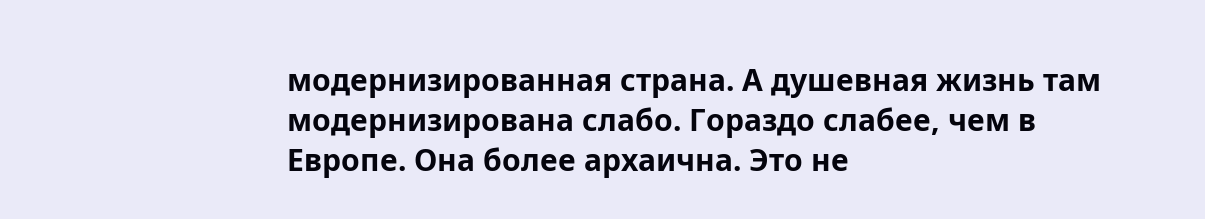модернизированная страна. А душевная жизнь там модернизирована слабо. Гораздо слабее, чем в Европе. Она более архаична. Это не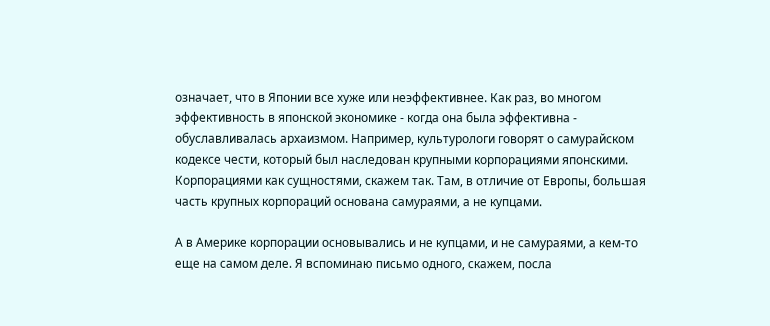означает, что в Японии все хуже или неэффективнее. Как раз, во многом эффективность в японской экономике - когда она была эффективна - обуславливалась архаизмом. Например, культурологи говорят о самурайском кодексе чести, который был наследован крупными корпорациями японскими. Корпорациями как сущностями, скажем так. Там, в отличие от Европы, большая часть крупных корпораций основана самураями, а не купцами.

А в Америке корпорации основывались и не купцами, и не самураями, а кем-то еще на самом деле. Я вспоминаю письмо одного, скажем, посла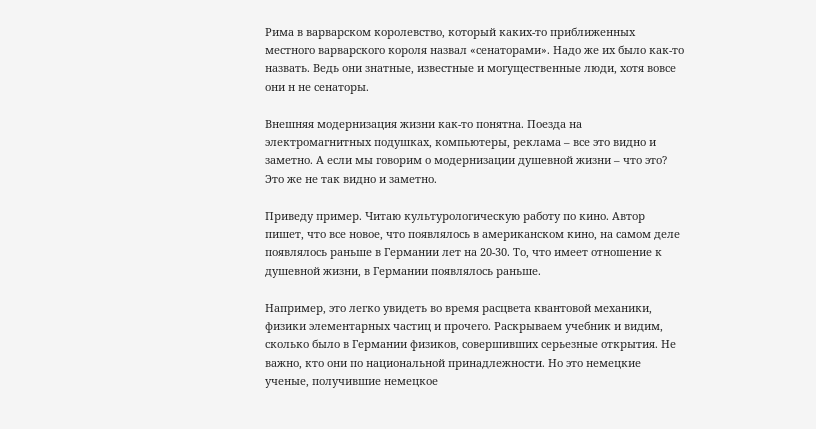Рима в варварском королевство, который каких-то приближенных местного варварского короля назвал «сенаторами». Надо же их было как-то назвать. Ведь они знатные, известные и могущественные люди, хотя вовсе они н не сенаторы.

Внешняя модернизация жизни как-то понятна. Поезда на электромагнитных подушках, компьютеры, реклама – все это видно и заметно. А если мы говорим о модернизации душевной жизни – что это? Это же не так видно и заметно.

Приведу пример. Читаю культурологическую работу по кино. Автор пишет, что все новое, что появлялось в американском кино, на самом деле появлялось раньше в Германии лет на 20-30. То, что имеет отношение к душевной жизни, в Германии появлялось раньше.

Например, это легко увидеть во время расцвета квантовой механики, физики элементарных частиц и прочего. Раскрываем учебник и видим, сколько было в Германии физиков, совершивших серьезные открытия. Не важно, кто они по национальной принадлежности. Но это немецкие ученые, получившие немецкое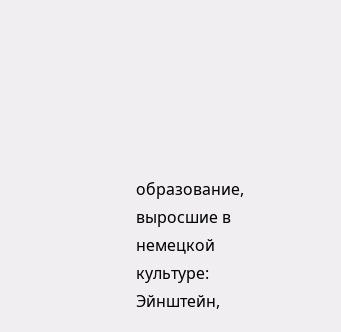образование, выросшие в немецкой культуре: Эйнштейн,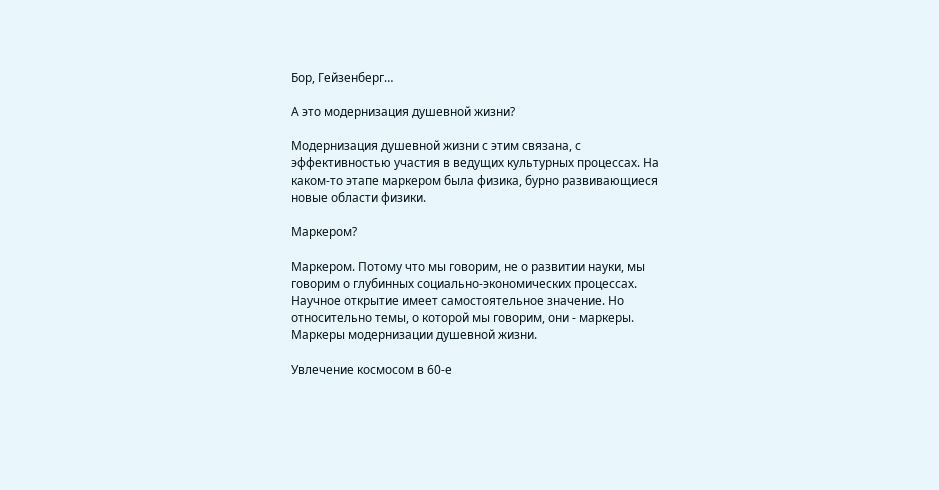Бор, Гейзенберг…

А это модернизация душевной жизни?

Модернизация душевной жизни с этим связана, с эффективностью участия в ведущих культурных процессах. На каком-то этапе маркером была физика, бурно развивающиеся новые области физики.

Маркером?

Маркером. Потому что мы говорим, не о развитии науки, мы говорим о глубинных социально-экономических процессах. Научное открытие имеет самостоятельное значение. Но относительно темы, о которой мы говорим, они - маркеры. Маркеры модернизации душевной жизни.

Увлечение космосом в 60-е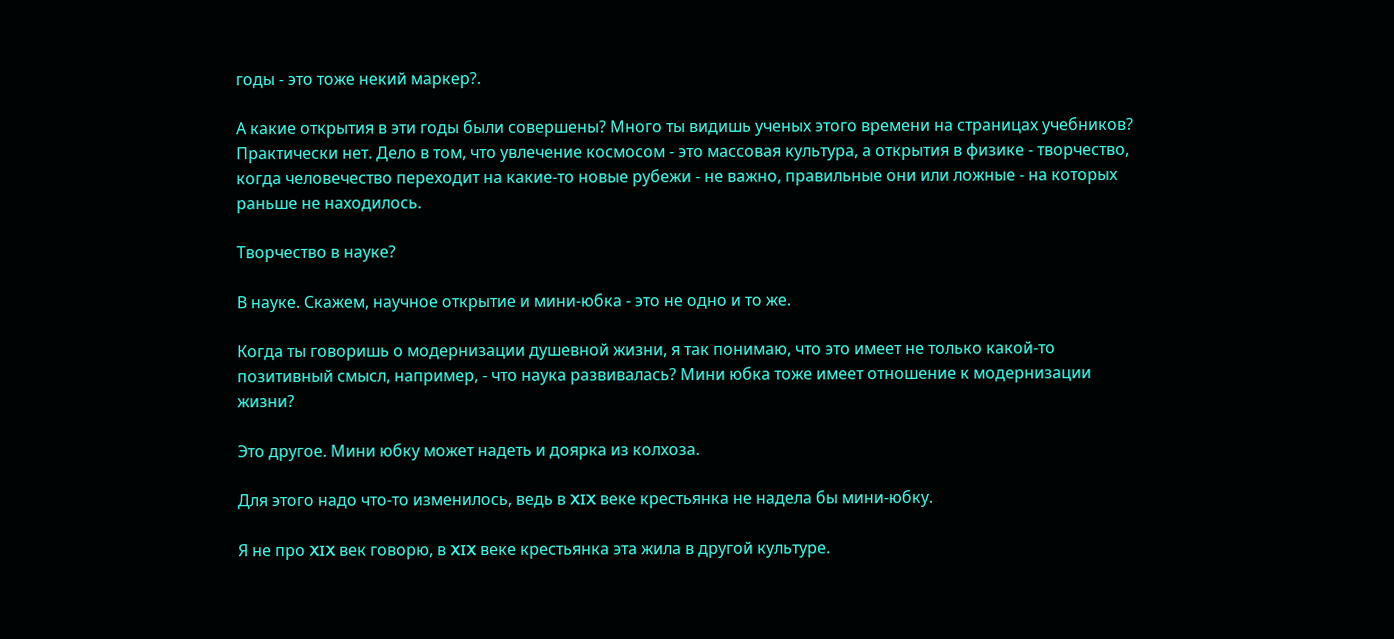годы - это тоже некий маркер?.

А какие открытия в эти годы были совершены? Много ты видишь ученых этого времени на страницах учебников? Практически нет. Дело в том, что увлечение космосом - это массовая культура, а открытия в физике - творчество, когда человечество переходит на какие-то новые рубежи - не важно, правильные они или ложные - на которых раньше не находилось.

Творчество в науке?

В науке. Скажем, научное открытие и мини-юбка - это не одно и то же.

Когда ты говоришь о модернизации душевной жизни, я так понимаю, что это имеет не только какой-то позитивный смысл, например, - что наука развивалась? Мини юбка тоже имеет отношение к модернизации жизни?

Это другое. Мини юбку может надеть и доярка из колхоза.

Для этого надо что-то изменилось, ведь в XIX веке крестьянка не надела бы мини-юбку.

Я не про XIX век говорю, в XIX веке крестьянка эта жила в другой культуре.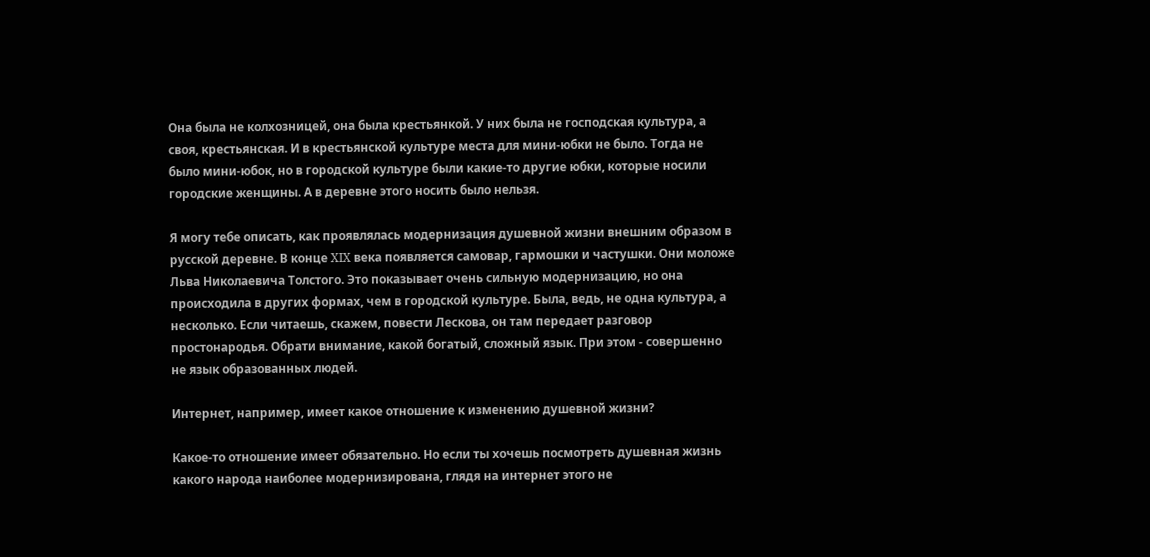Она была не колхозницей, она была крестьянкой. У них была не господская культура, а своя, крестьянская. И в крестьянской культуре места для мини-юбки не было. Тогда не было мини-юбок, но в городской культуре были какие-то другие юбки, которые носили городские женщины. А в деревне этого носить было нельзя.

Я могу тебе описать, как проявлялась модернизация душевной жизни внешним образом в русской деревне. В конце XIX века появляется самовар, гармошки и частушки. Они моложе Льва Николаевича Толстого. Это показывает очень сильную модернизацию, но она происходила в других формах, чем в городской культуре. Была, ведь, не одна культура, а несколько. Если читаешь, скажем, повести Лескова, он там передает разговор простонародья. Обрати внимание, какой богатый, сложный язык. При этом - совершенно не язык образованных людей.

Интернет, например, имеет какое отношение к изменению душевной жизни?

Какое-то отношение имеет обязательно. Но если ты хочешь посмотреть душевная жизнь какого народа наиболее модернизирована, глядя на интернет этого не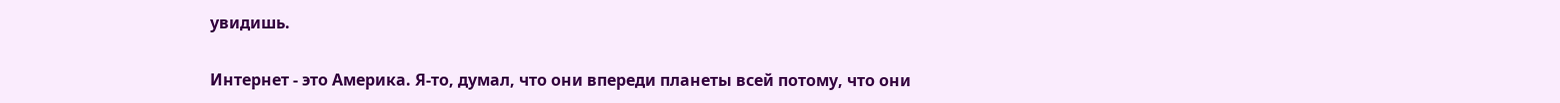увидишь.

Интернет - это Америка. Я-то, думал, что они впереди планеты всей потому, что они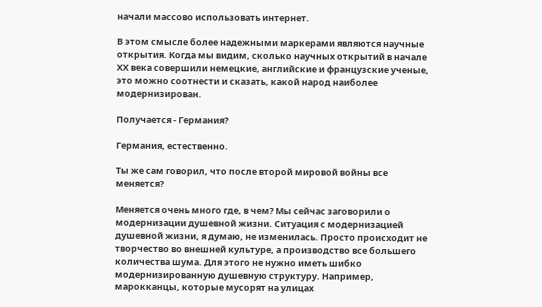начали массово использовать интернет.

В этом смысле более надежными маркерами являются научные открытия. Когда мы видим, сколько научных открытий в начале ХХ века совершили немецкие, английские и французские ученые, это можно соотнести и сказать, какой народ наиболее модернизирован.

Получается - Германия?

Германия, естественно.

Ты же сам говорил, что после второй мировой войны все меняется?

Меняется очень много где, в чем? Мы сейчас заговорили о модернизации душевной жизни. Ситуация с модернизацией душевной жизни, я думаю, не изменилась. Просто происходит не творчество во внешней культуре, а производство все большего количества шума. Для этого не нужно иметь шибко модернизированную душевную структуру. Например, марокканцы, которые мусорят на улицах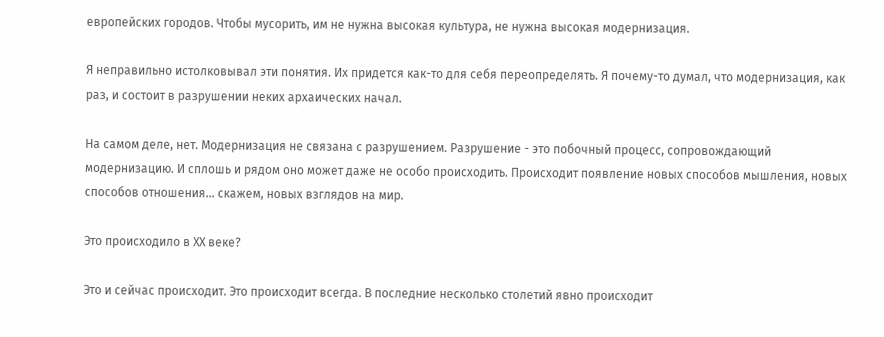европейских городов. Чтобы мусорить, им не нужна высокая культура, не нужна высокая модернизация.

Я неправильно истолковывал эти понятия. Их придется как-то для себя переопределять. Я почему-то думал, что модернизация, как раз, и состоит в разрушении неких архаических начал.

На самом деле, нет. Модернизация не связана с разрушением. Разрушение - это побочный процесс, сопровождающий модернизацию. И сплошь и рядом оно может даже не особо происходить. Происходит появление новых способов мышления, новых способов отношения… скажем, новых взглядов на мир.

Это происходило в ХХ веке?

Это и сейчас происходит. Это происходит всегда. В последние несколько столетий явно происходит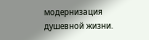модернизация душевной жизни.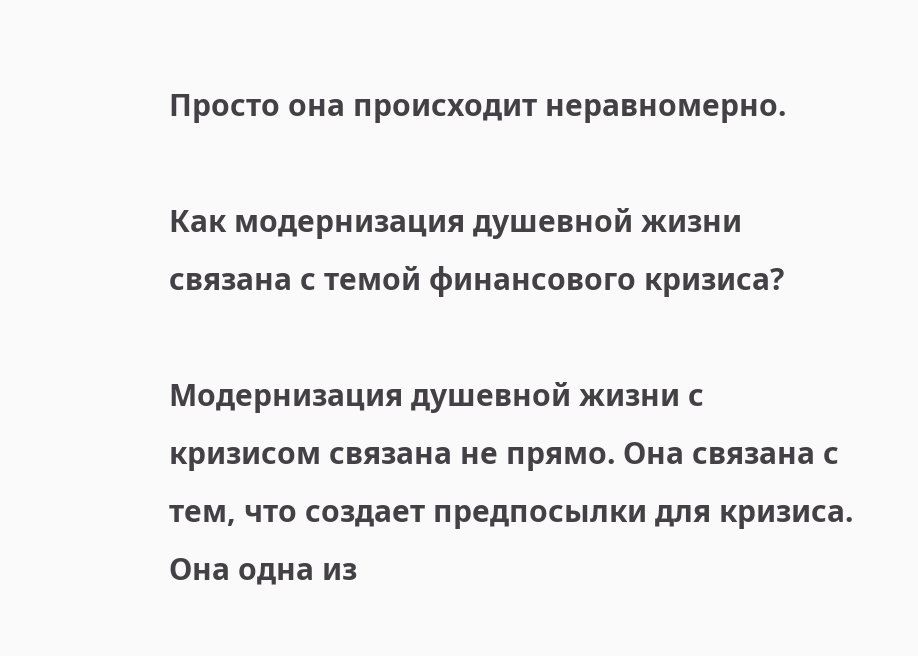Просто она происходит неравномерно.

Как модернизация душевной жизни связана с темой финансового кризиса?

Модернизация душевной жизни с кризисом связана не прямо. Она связана с тем, что создает предпосылки для кризиса. Она одна из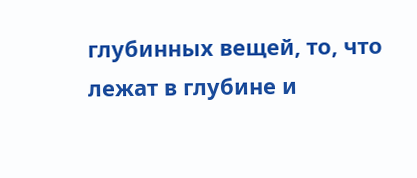глубинных вещей, то, что лежат в глубине и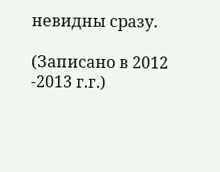невидны сразу.

(Записано в 2012 -2013 г.г.)